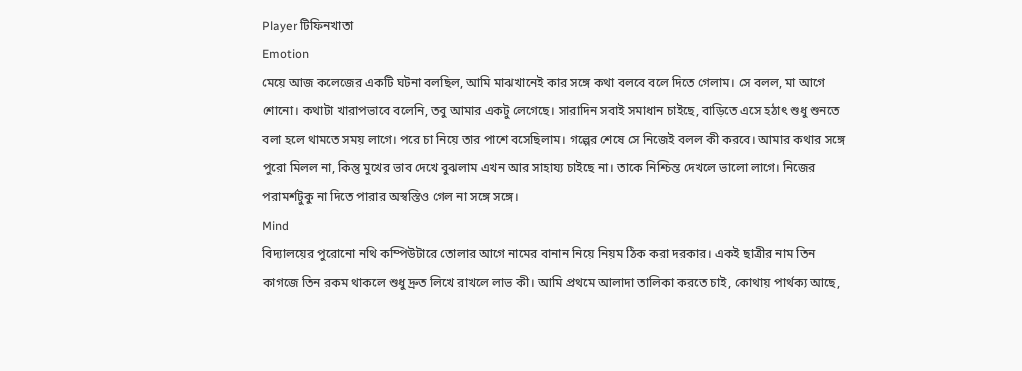Player টিফিনখাতা
Emotion
মেয়ে আজ কলেজের একটি ঘটনা বলছিল, আমি মাঝখানেই কার সঙ্গে কথা বলবে বলে দিতে গেলাম। সে বলল, মা আগে শোনো। কথাটা খারাপভাবে বলেনি, তবু আমার একটু লেগেছে। সারাদিন সবাই সমাধান চাইছে, বাড়িতে এসে হঠাৎ শুধু শুনতে বলা হলে থামতে সময় লাগে। পরে চা নিয়ে তার পাশে বসেছিলাম। গল্পের শেষে সে নিজেই বলল কী করবে। আমার কথার সঙ্গে পুরো মিলল না, কিন্তু মুখের ভাব দেখে বুঝলাম এখন আর সাহায্য চাইছে না। তাকে নিশ্চিন্ত দেখলে ভালো লাগে। নিজের পরামর্শটুকু না দিতে পারার অস্বস্তিও গেল না সঙ্গে সঙ্গে।
Mind
বিদ্যালয়ের পুরোনো নথি কম্পিউটারে তোলার আগে নামের বানান নিয়ে নিয়ম ঠিক করা দরকার। একই ছাত্রীর নাম তিন কাগজে তিন রকম থাকলে শুধু দ্রুত লিখে রাখলে লাভ কী। আমি প্রথমে আলাদা তালিকা করতে চাই, কোথায় পার্থক্য আছে,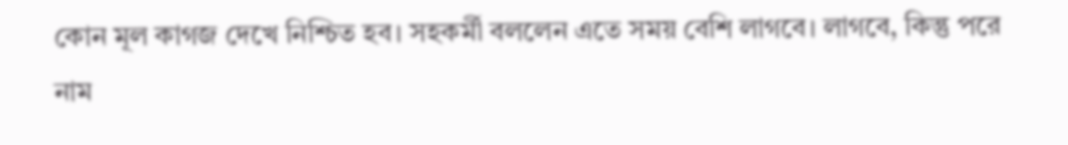কোন মূল কাগজ দেখে নিশ্চিত হব। সহকর্মী বললেন এতে সময় বেশি লাগবে। লাগবে, কিন্তু পরে নাম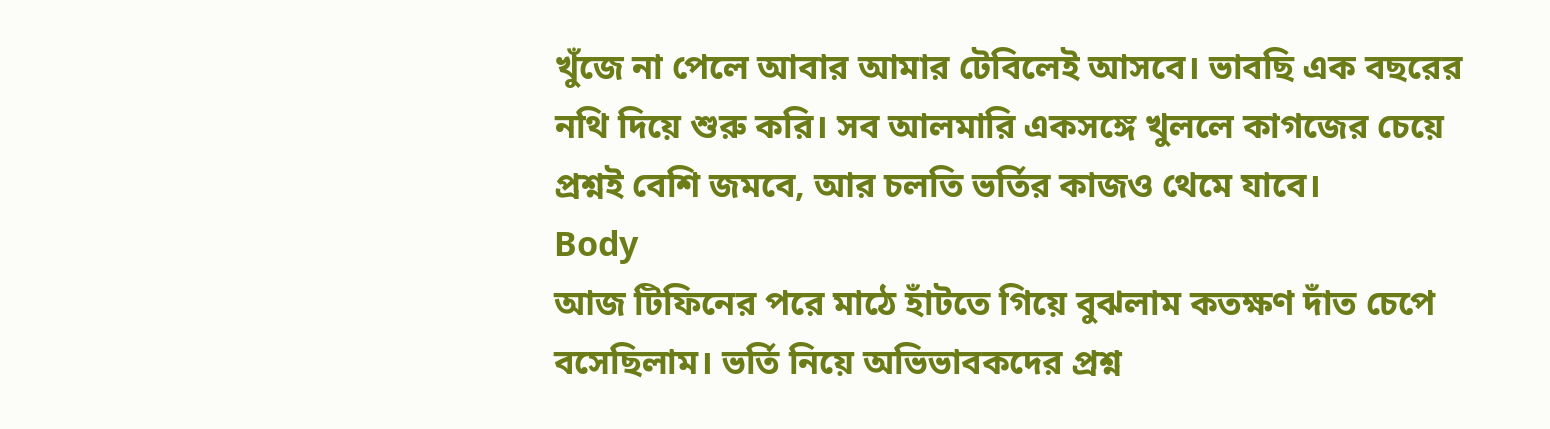খুঁজে না পেলে আবার আমার টেবিলেই আসবে। ভাবছি এক বছরের নথি দিয়ে শুরু করি। সব আলমারি একসঙ্গে খুললে কাগজের চেয়ে প্রশ্নই বেশি জমবে, আর চলতি ভর্তির কাজও থেমে যাবে।
Body
আজ টিফিনের পরে মাঠে হাঁটতে গিয়ে বুঝলাম কতক্ষণ দাঁত চেপে বসেছিলাম। ভর্তি নিয়ে অভিভাবকদের প্রশ্ন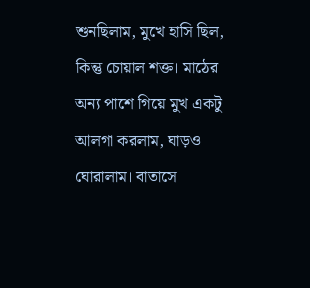শুনছিলাম, মুখে হাসি ছিল, কিন্তু চোয়াল শক্ত। মাঠের অন্য পাশে গিয়ে মুখ একটু আলগা করলাম, ঘাড়ও ঘোরালাম। বাতাসে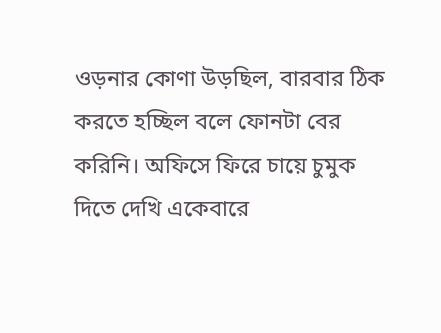ওড়নার কোণা উড়ছিল, বারবার ঠিক করতে হচ্ছিল বলে ফোনটা বের করিনি। অফিসে ফিরে চায়ে চুমুক দিতে দেখি একেবারে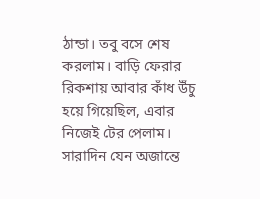ঠান্ডা। তবু বসে শেষ করলাম। বাড়ি ফেরার রিকশায় আবার কাঁধ উঁচু হয়ে গিয়েছিল, এবার নিজেই টের পেলাম। সারাদিন যেন অজান্তে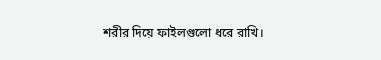শরীর দিয়ে ফাইলগুলো ধরে রাখি।